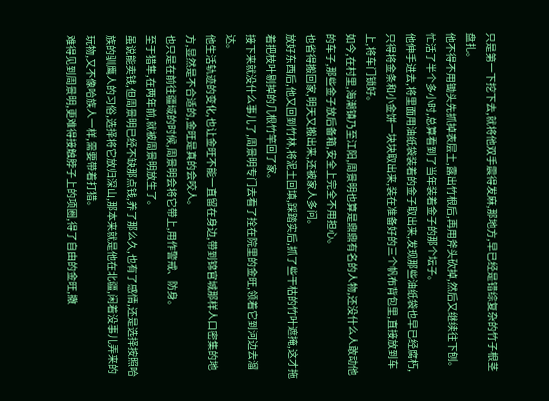只是第一下挖下去,就将他双手震得发麻,那地方,早已经是错综复杂的竹子根茎盘扎。
他不得不用锄头先抓掉表层土,露出竹根后,再用斧头砍掉,然后又继续往下刨。
忙活了半个多小时,总算看到了当年装着金子的那个坛子。
他伸手进去,将里面用油纸袋装着的金子取出来,发现那些油纸袋也早已经腐朽,只得将金条和小金饼一块块取出来,装在准备好的三个帆布背包里,直接放到车上,将车门锁好。
如今,在村里,海潮镇乃至江阳,周景明也算是鼎鼎有名的人物,还没什么人敢动他的车子,那些金子放后备箱,安全上完全不用担心。
也省得搬回家,明天又搬出来,还被家人多问。
放好东西后,他又回到竹林,将泥土回填,踩踏实后,抓了些干枯的竹叶遮掩,这才拖着把枝叶剔掉的几根竹竿回了家。
接下来就没什么事儿了,周景明专门去看了拴在院里的金旺,领着它到河边去溜达。
他生活轨迹的变化,也让金旺不能一直留在身边,带到锦官城那样人口密集的地方,显然是不合适的,金旺是真的会咬人。
也只是在前往疆域的时候,周景明会将它带上,用作警戒、防身。
至于猎隼,在两年前,就被周景明放生了。
虽说能卖钱,但周景明已经不缺那点钱,养了那么久,也有了感情,还是选择按照哈族的驯鹰人的习俗,选择将它放归深山,那本来就是他在北疆,闲着没事儿弄来的玩物,又不像哈族人一样,需要带着打猎。
难得见到周景明,更难得接触脖子上的项圈,得了自由的金旺,撒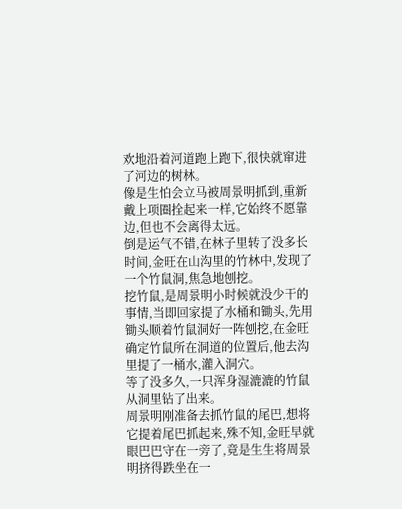欢地沿着河道跑上跑下,很快就窜进了河边的树林。
像是生怕会立马被周景明抓到,重新戴上项圈拴起来一样,它始终不愿靠边,但也不会离得太远。
倒是运气不错,在林子里转了没多长时间,金旺在山沟里的竹林中,发现了一个竹鼠洞,焦急地刨挖。
挖竹鼠,是周景明小时候就没少干的事情,当即回家提了水桶和锄头,先用锄头顺着竹鼠洞好一阵刨挖,在金旺确定竹鼠所在洞道的位置后,他去沟里提了一桶水,灌入洞穴。
等了没多久,一只浑身湿漉漉的竹鼠从洞里钻了出来。
周景明刚准备去抓竹鼠的尾巴,想将它提着尾巴抓起来,殊不知,金旺早就眼巴巴守在一旁了,竟是生生将周景明挤得跌坐在一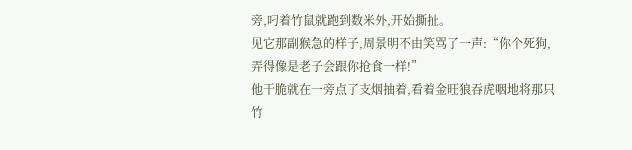旁,叼着竹鼠就跑到数米外,开始撕扯。
见它那副猴急的样子,周景明不由笑骂了一声:“你个死狗,弄得像是老子会跟你抢食一样!”
他干脆就在一旁点了支烟抽着,看着金旺狼吞虎咽地将那只竹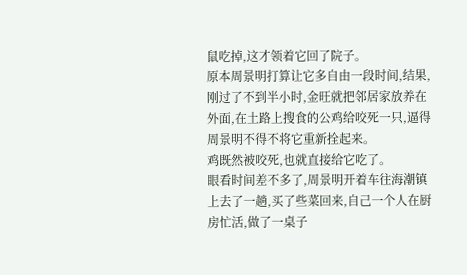鼠吃掉,这才领着它回了院子。
原本周景明打算让它多自由一段时间,结果,刚过了不到半小时,金旺就把邻居家放养在外面,在土路上搜食的公鸡给咬死一只,逼得周景明不得不将它重新拴起来。
鸡既然被咬死,也就直接给它吃了。
眼看时间差不多了,周景明开着车往海潮镇上去了一趟,买了些菜回来,自己一个人在厨房忙活,做了一桌子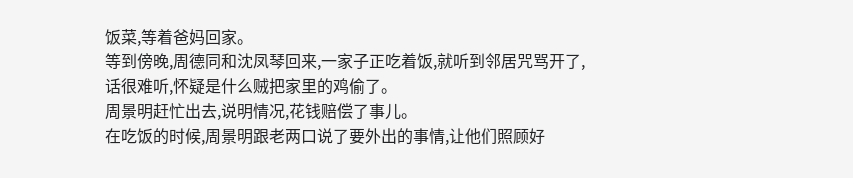饭菜,等着爸妈回家。
等到傍晚,周德同和沈凤琴回来,一家子正吃着饭,就听到邻居咒骂开了,话很难听,怀疑是什么贼把家里的鸡偷了。
周景明赶忙出去,说明情况,花钱赔偿了事儿。
在吃饭的时候,周景明跟老两口说了要外出的事情,让他们照顾好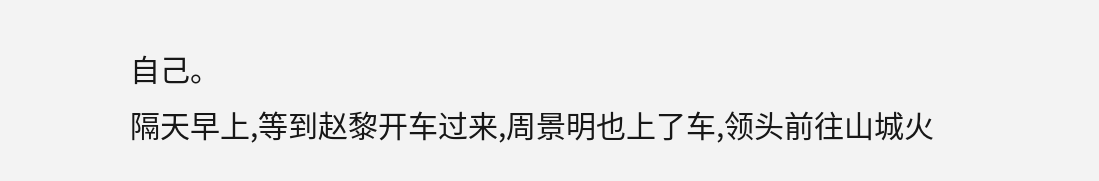自己。
隔天早上,等到赵黎开车过来,周景明也上了车,领头前往山城火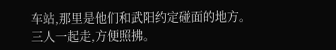车站,那里是他们和武阳约定碰面的地方。
三人一起走,方便照拂。